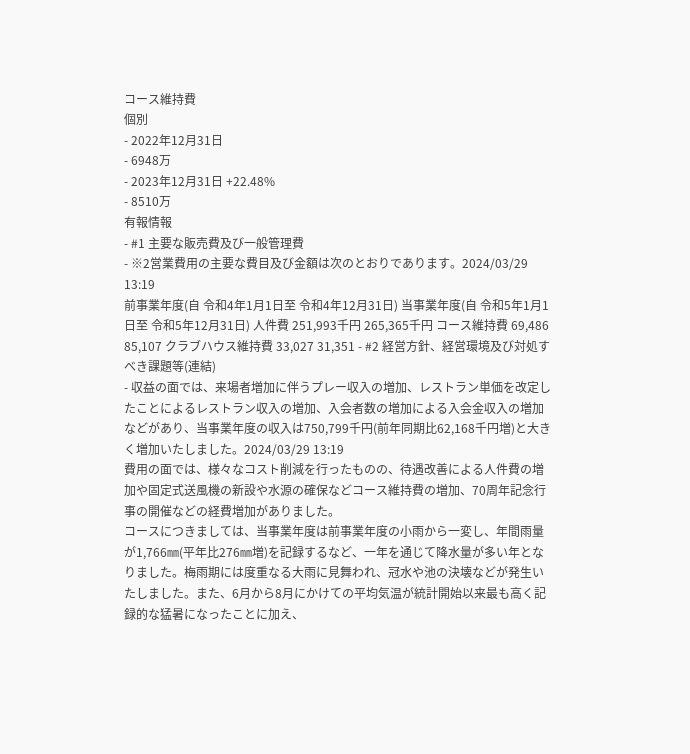コース維持費
個別
- 2022年12月31日
- 6948万
- 2023年12月31日 +22.48%
- 8510万
有報情報
- #1 主要な販売費及び一般管理費
- ※2営業費用の主要な費目及び金額は次のとおりであります。2024/03/29 13:19
前事業年度(自 令和4年1月1日至 令和4年12月31日) 当事業年度(自 令和5年1月1日至 令和5年12月31日) 人件費 251,993千円 265,365千円 コース維持費 69,486 85,107 クラブハウス維持費 33,027 31,351 - #2 経営方針、経営環境及び対処すべき課題等(連結)
- 収益の面では、来場者増加に伴うプレー収入の増加、レストラン単価を改定したことによるレストラン収入の増加、入会者数の増加による入会金収入の増加などがあり、当事業年度の収入は750,799千円(前年同期比62,168千円増)と大きく増加いたしました。2024/03/29 13:19
費用の面では、様々なコスト削減を行ったものの、待遇改善による人件費の増加や固定式送風機の新設や水源の確保などコース維持費の増加、70周年記念行事の開催などの経費増加がありました。
コースにつきましては、当事業年度は前事業年度の小雨から一変し、年間雨量が1,766㎜(平年比276㎜増)を記録するなど、一年を通じて降水量が多い年となりました。梅雨期には度重なる大雨に見舞われ、冠水や池の決壊などが発生いたしました。また、6月から8月にかけての平均気温が統計開始以来最も高く記録的な猛暑になったことに加え、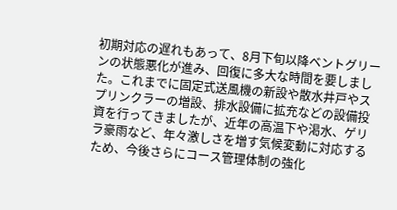初期対応の遅れもあって、8月下旬以降ベントグリーンの状態悪化が進み、回復に多大な時間を要しました。これまでに固定式送風機の新設や散水井戸やスプリンクラーの増設、排水設備に拡充などの設備投資を行ってきましたが、近年の高温下や渇水、ゲリラ豪雨など、年々激しさを増す気候変動に対応するため、今後さらにコース管理体制の強化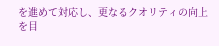を進めて対応し、更なるクオリティの向上を目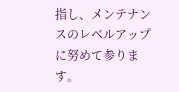指し、メンテナンスのレベルアップに努めて参ります。